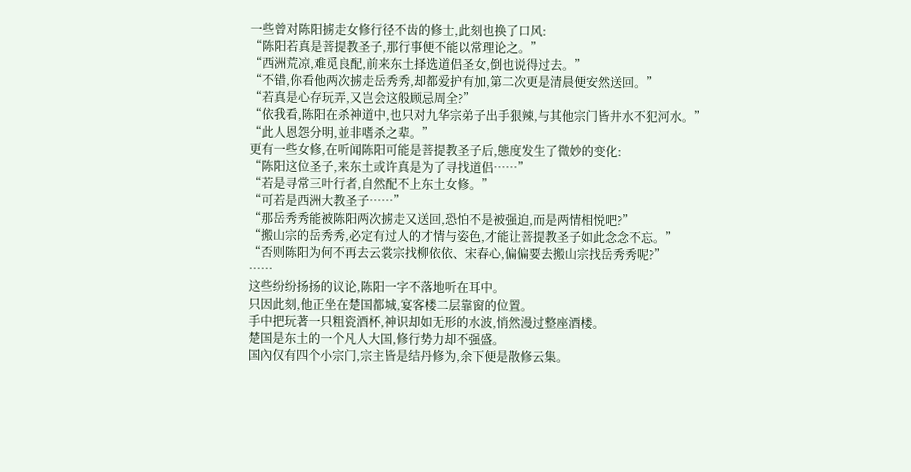一些曾对陈阳掳走女修行径不齿的修士,此刻也换了口风:
“陈阳若真是菩提教圣子,那行事便不能以常理论之。”
“西洲荒凉,难觅良配,前来东土择选道侣圣女,倒也说得过去。”
“不错,你看他两次掳走岳秀秀,却都爱护有加,第二次更是清晨便安然送回。”
“若真是心存玩弄,又岂会这般顾忌周全?”
“依我看,陈阳在杀神道中,也只对九华宗弟子出手狠辣,与其他宗门皆井水不犯河水。”
“此人恩怨分明,並非嗜杀之辈。”
更有一些女修,在听闻陈阳可能是菩提教圣子后,態度发生了微妙的变化:
“陈阳这位圣子,来东土或许真是为了寻找道侣……”
“若是寻常三叶行者,自然配不上东土女修。”
“可若是西洲大教圣子……”
“那岳秀秀能被陈阳两次掳走又送回,恐怕不是被强迫,而是两情相悦吧?”
“搬山宗的岳秀秀,必定有过人的才情与姿色,才能让菩提教圣子如此念念不忘。”
“否则陈阳为何不再去云裳宗找柳依依、宋春心,偏偏要去搬山宗找岳秀秀呢?”
……
这些纷纷扬扬的议论,陈阳一字不落地听在耳中。
只因此刻,他正坐在楚国都城,宴客楼二层靠窗的位置。
手中把玩著一只粗瓷酒杯,神识却如无形的水波,悄然漫过整座酒楼。
楚国是东土的一个凡人大国,修行势力却不强盛。
国內仅有四个小宗门,宗主皆是结丹修为,余下便是散修云集。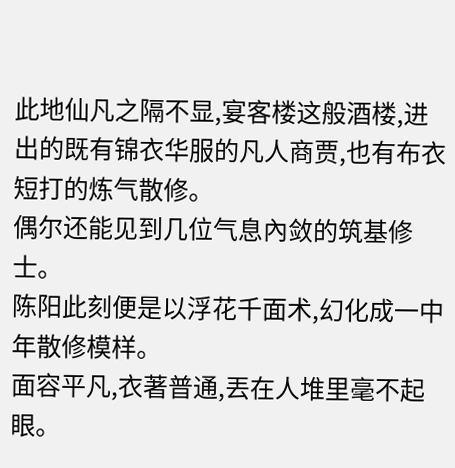此地仙凡之隔不显,宴客楼这般酒楼,进出的既有锦衣华服的凡人商贾,也有布衣短打的炼气散修。
偶尔还能见到几位气息內敛的筑基修士。
陈阳此刻便是以浮花千面术,幻化成一中年散修模样。
面容平凡,衣著普通,丟在人堆里毫不起眼。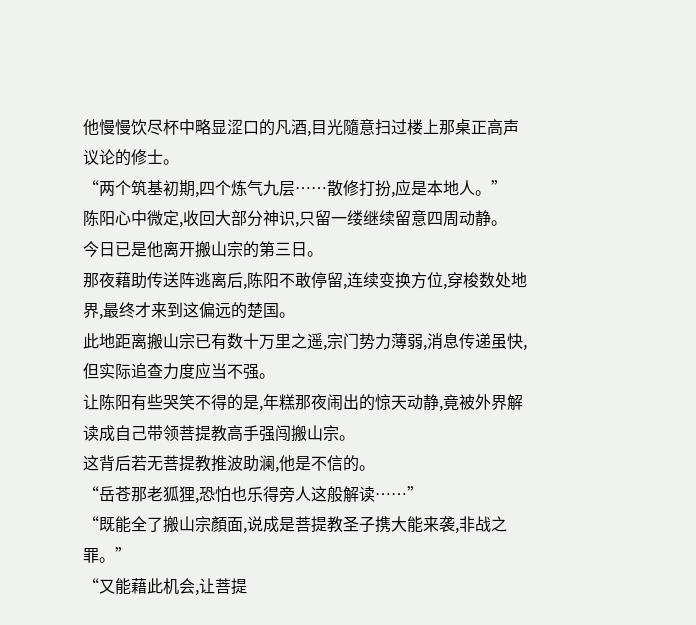他慢慢饮尽杯中略显涩口的凡酒,目光隨意扫过楼上那桌正高声议论的修士。
“两个筑基初期,四个炼气九层……散修打扮,应是本地人。”
陈阳心中微定,收回大部分神识,只留一缕继续留意四周动静。
今日已是他离开搬山宗的第三日。
那夜藉助传送阵逃离后,陈阳不敢停留,连续变换方位,穿梭数处地界,最终才来到这偏远的楚国。
此地距离搬山宗已有数十万里之遥,宗门势力薄弱,消息传递虽快,但实际追查力度应当不强。
让陈阳有些哭笑不得的是,年糕那夜闹出的惊天动静,竟被外界解读成自己带领菩提教高手强闯搬山宗。
这背后若无菩提教推波助澜,他是不信的。
“岳苍那老狐狸,恐怕也乐得旁人这般解读……”
“既能全了搬山宗顏面,说成是菩提教圣子携大能来袭,非战之罪。”
“又能藉此机会,让菩提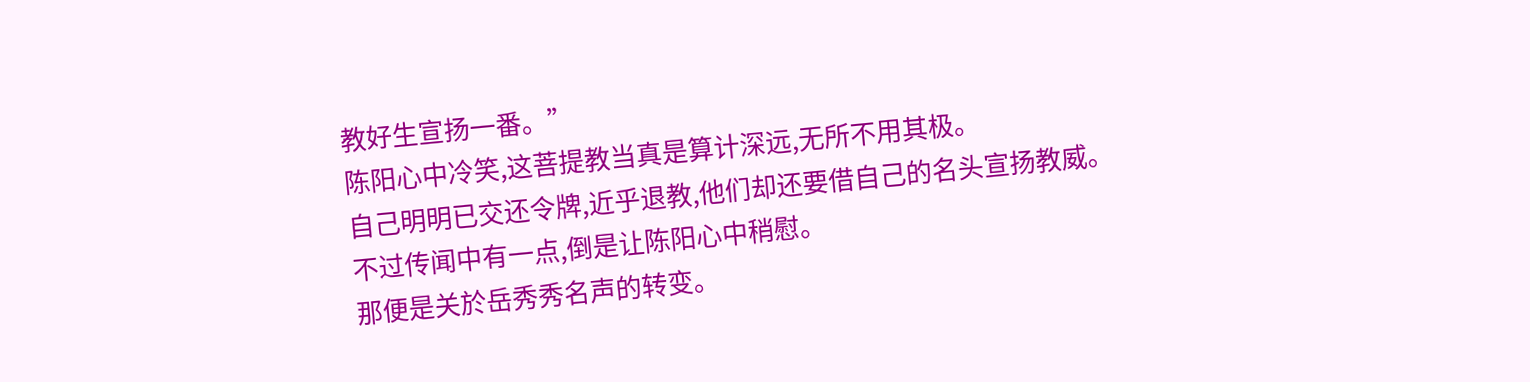教好生宣扬一番。”
陈阳心中冷笑,这菩提教当真是算计深远,无所不用其极。
自己明明已交还令牌,近乎退教,他们却还要借自己的名头宣扬教威。
不过传闻中有一点,倒是让陈阳心中稍慰。
那便是关於岳秀秀名声的转变。